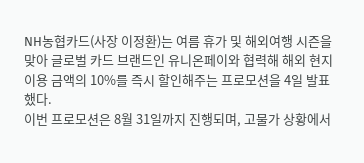NH농협카드(사장 이정환)는 여름 휴가 및 해외여행 시즌을 맞아 글로벌 카드 브랜드인 유니온페이와 협력해 해외 현지 이용 금액의 10%를 즉시 할인해주는 프로모션을 4일 발표했다.
이번 프로모션은 8월 31일까지 진행되며, 고물가 상황에서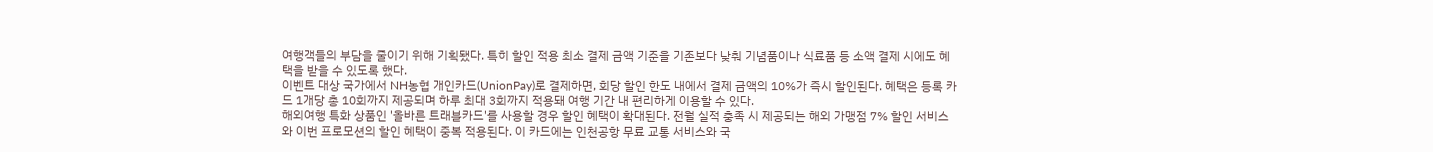여행객들의 부담을 줄이기 위해 기획됐다. 특히 할인 적용 최소 결제 금액 기준을 기존보다 낮춰 기념품이나 식료품 등 소액 결제 시에도 혜택을 받을 수 있도록 했다.
이벤트 대상 국가에서 NH농협 개인카드(UnionPay)로 결제하면, 회당 할인 한도 내에서 결제 금액의 10%가 즉시 할인된다. 혜택은 등록 카드 1개당 총 10회까지 제공되며 하루 최대 3회까지 적용돼 여행 기간 내 편리하게 이용할 수 있다.
해외여행 특화 상품인 '올바른 트래블카드'를 사용할 경우 할인 혜택이 확대된다. 전월 실적 충족 시 제공되는 해외 가맹점 7% 할인 서비스와 이번 프로모션의 할인 혜택이 중복 적용된다. 이 카드에는 인천공항 무료 교통 서비스와 국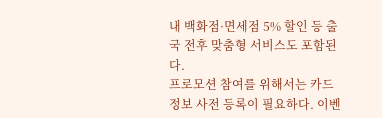내 백화점·면세점 5% 할인 등 출국 전후 맞춤형 서비스도 포함된다.
프로모션 참여를 위해서는 카드 정보 사전 등록이 필요하다. 이벤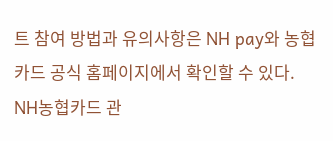트 참여 방법과 유의사항은 NH pay와 농협카드 공식 홈페이지에서 확인할 수 있다.
NH농협카드 관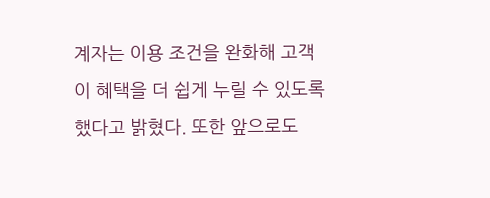계자는 이용 조건을 완화해 고객이 혜택을 더 쉽게 누릴 수 있도록 했다고 밝혔다. 또한 앞으로도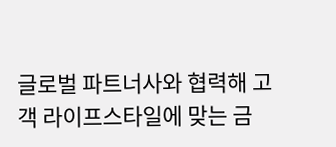글로벌 파트너사와 협력해 고객 라이프스타일에 맞는 금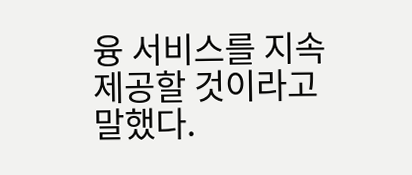융 서비스를 지속 제공할 것이라고 말했다.